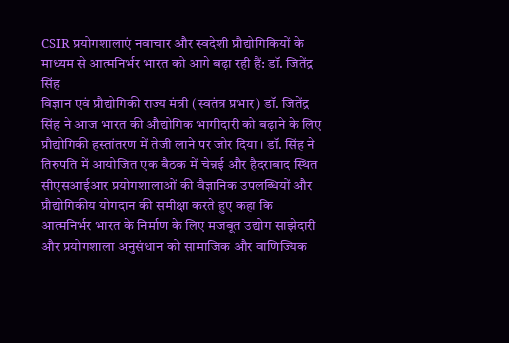CSIR प्रयोगशालाएं नवाचार और स्वदेशी प्रौद्योगिकियों के माध्यम से आत्मनिर्भर भारत को आगे बढ़ा रही हैं: डॉ. जितेंद्र सिंह
विज्ञान एवं प्रौद्योगिकी राज्य मंत्री (स्वतंत्र प्रभार) डॉ. जितेंद्र सिंह ने आज भारत की औद्योगिक भागीदारी को बढ़ाने के लिए प्रौद्योगिकी हस्तांतरण में तेजी लाने पर जोर दिया। डॉ. सिंह ने तिरुपति में आयोजित एक बैठक में चेन्नई और हैदराबाद स्थित सीएसआईआर प्रयोगशालाओं की वैज्ञानिक उपलब्धियों और प्रौद्योगिकीय योगदान की समीक्षा करते हुए कहा कि आत्मनिर्भर भारत के निर्माण के लिए मजबूत उद्योग साझेदारी और प्रयोगशाला अनुसंधान को सामाजिक और वाणिज्यिक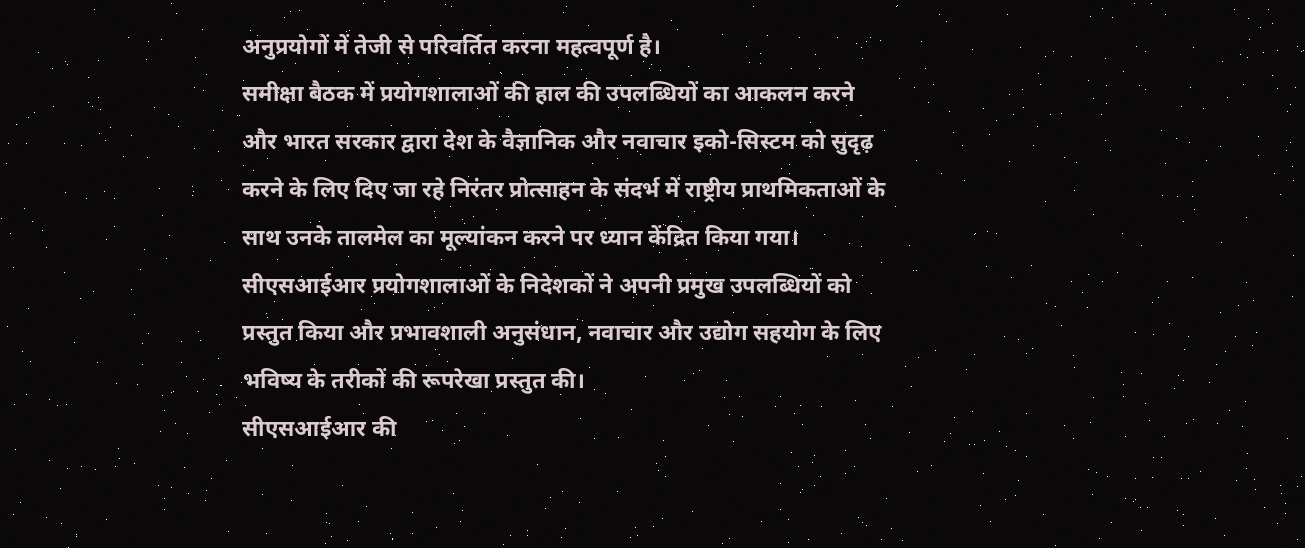अनुप्रयोगों में तेजी से परिवर्तित करना महत्वपूर्ण है।
समीक्षा बैठक में प्रयोगशालाओं की हाल की उपलब्धियों का आकलन करने और भारत सरकार द्वारा देश के वैज्ञानिक और नवाचार इको-सिस्टम को सुदृढ़ करने के लिए दिए जा रहे निरंतर प्रोत्साहन के संदर्भ में राष्ट्रीय प्राथमिकताओं के साथ उनके तालमेल का मूल्यांकन करने पर ध्यान केंद्रित किया गया। सीएसआईआर प्रयोगशालाओं के निदेशकों ने अपनी प्रमुख उपलब्धियों को प्रस्तुत किया और प्रभावशाली अनुसंधान, नवाचार और उद्योग सहयोग के लिए भविष्य के तरीकों की रूपरेखा प्रस्तुत की।
सीएसआईआर की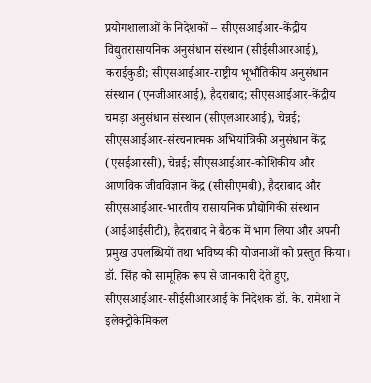प्रयोगशालाओं के निदेशकों – सीएसआईआर-केंद्रीय विद्युतरासायनिक अनुसंधान संस्थान (सीईसीआरआई), कराईकुडी; सीएसआईआर-राष्ट्रीय भूभौतिकीय अनुसंधान संस्थान (एनजीआरआई), हैदराबाद; सीएसआईआर-केंद्रीय चमड़ा अनुसंधान संस्थान (सीएलआरआई), चेन्नई; सीएसआईआर-संरचनात्मक अभियांत्रिकी अनुसंधान केंद्र (एसईआरसी), चेन्नई; सीएसआईआर-कोशिकीय और आणविक जीवविज्ञान केंद्र (सीसीएमबी), हैदराबाद और सीएसआईआर-भारतीय रासायनिक प्रौद्योगिकी संस्थान (आईआईसीटी), हैदराबाद ने बैठक में भाग लिया और अपनी प्रमुख उपलब्धियों तथा भविष्य की योजनाओं को प्रस्तुत किया।
डॉ. सिंह को सामूहिक रूप से जानकारी देते हुए, सीएसआईआर-सीईसीआरआई के निदेशक डॉ. के. रामेशा ने इलेक्ट्रोकेमिकल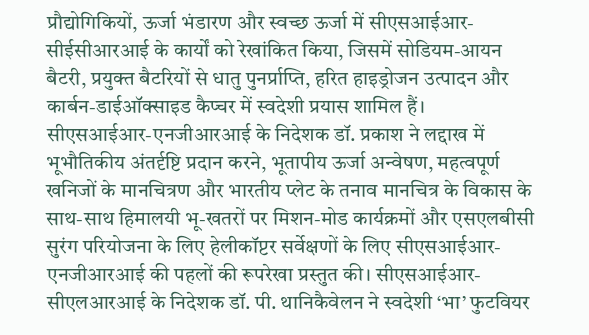प्रौद्योगिकियों, ऊर्जा भंडारण और स्वच्छ ऊर्जा में सीएसआईआर-सीईसीआरआई के कार्यों को रेखांकित किया, जिसमें सोडियम-आयन बैटरी, प्रयुक्त बैटरियों से धातु पुनर्प्राप्ति, हरित हाइड्रोजन उत्पादन और कार्बन-डाईऑक्साइड कैप्चर में स्वदेशी प्रयास शामिल हैं। सीएसआईआर-एनजीआरआई के निदेशक डॉ. प्रकाश ने लद्दाख में भूभौतिकीय अंतर्दृष्टि प्रदान करने, भूतापीय ऊर्जा अन्वेषण, महत्वपूर्ण खनिजों के मानचित्रण और भारतीय प्लेट के तनाव मानचित्र के विकास के साथ-साथ हिमालयी भू-खतरों पर मिशन-मोड कार्यक्रमों और एसएलबीसी सुरंग परियोजना के लिए हेलीकॉप्टर सर्वेक्षणों के लिए सीएसआईआर-एनजीआरआई की पहलों की रूपरेखा प्रस्तुत की। सीएसआईआर-सीएलआरआई के निदेशक डॉ. पी. थानिकैवेलन ने स्वदेशी ‘भा’ फुटवियर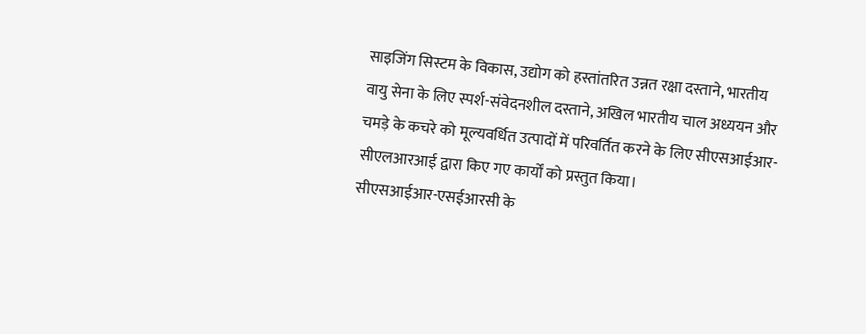साइजिंग सिस्टम के विकास, उद्योग को हस्तांतरित उन्नत रक्षा दस्ताने, भारतीय वायु सेना के लिए स्पर्श-संवेदनशील दस्ताने, अखिल भारतीय चाल अध्ययन और चमड़े के कचरे को मूल्यवर्धित उत्पादों में परिवर्तित करने के लिए सीएसआईआर-सीएलआरआई द्वारा किए गए कार्यों को प्रस्तुत किया।
सीएसआईआर-एसईआरसी के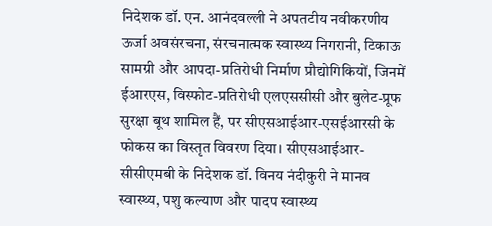निदेशक डॉ. एन. आनंदवल्ली ने अपतटीय नवीकरणीय ऊर्जा अवसंरचना, संरचनात्मक स्वास्थ्य निगरानी, टिकाऊ सामग्री और आपदा-प्रतिरोधी निर्माण प्रौद्योगिकियों, जिनमें ईआरएस, विस्फोट-प्रतिरोधी एलएससीसी और बुलेट-प्रूफ सुरक्षा बूथ शामिल हैं, पर सीएसआईआर-एसईआरसी के फोकस का विस्तृत विवरण दिया। सीएसआईआर-सीसीएमबी के निदेशक डॉ. विनय नंदीकुरी ने मानव स्वास्थ्य, पशु कल्याण और पादप स्वास्थ्य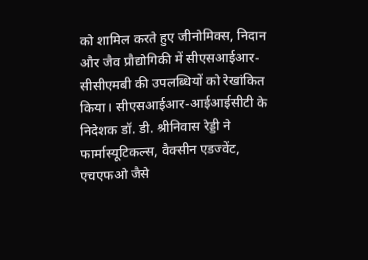को शामिल करते हुए जीनोमिक्स, निदान और जैव प्रौद्योगिकी में सीएसआईआर-सीसीएमबी की उपलब्धियों को रेखांकित किया। सीएसआईआर-आईआईसीटी के निदेशक डॉ. डी. श्रीनिवास रेड्डी ने फार्मास्यूटिकल्स, वैक्सीन एडज्वेंट, एचएफओ जैसे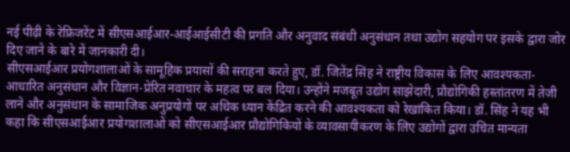नई पीढ़ी के रेफ्रिजरेंट में सीएसआईआर-आईआईसीटी की प्रगति और अनुवाद संबंधी अनुसंधान तथा उद्योग सहयोग पर इसके द्वारा जोर दिए जाने के बारे में जानकारी दी।
सीएसआईआर प्रयोगशालाओं के सामूहिक प्रयासों की सराहना करते हुए, डॉ. जितेंद्र सिंह ने राष्ट्रीय विकास के लिए आवश्यकता-आधारित अनुसंधान और विज्ञान-प्रेरित नवाचार के महत्व पर बल दिया। उन्होंने मजबूत उद्योग साझेदारी, प्रौद्योगिकी हस्तांतरण में तेजी लाने और अनुसंधान के सामाजिक अनुप्रयोगों पर अधिक ध्यान केंद्रित करने की आवश्यकता को रेखांकित किया। डॉ. सिंह ने यह भी कहा कि सीएसआईआर प्रयोगशालाओं को सीएसआईआर प्रौद्योगिकियों के व्यावसायीकरण के लिए उद्योगों द्वारा उचित मान्यता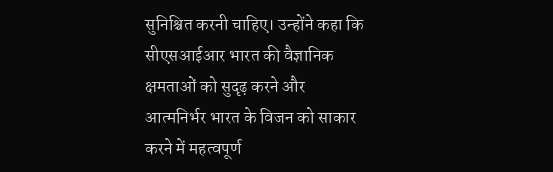सुनिश्चित करनी चाहिए। उन्होंने कहा कि सीएसआईआर भारत की वैज्ञानिक क्षमताओं को सुदृढ़ करने और आत्मनिर्भर भारत के विजन को साकार करने में महत्वपूर्ण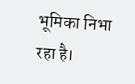भूमिका निभा रहा है।